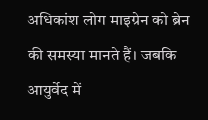अधिकांश लोग माइग्रेन को ब्रेन की समस्या मानते हैं। जबकि आयुर्वेद में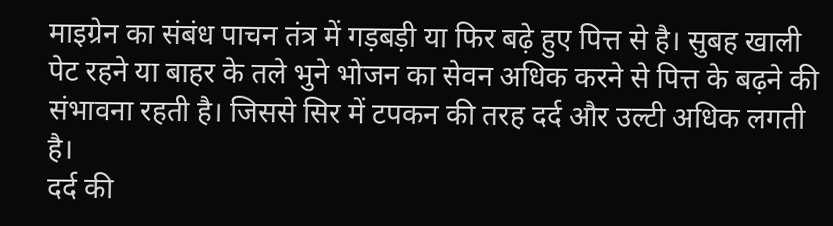माइग्रेन का संबंध पाचन तंत्र में गड़बड़ी या फिर बढ़े हुए पित्त से है। सुबह खाली पेट रहने या बाहर के तले भुने भोजन का सेवन अधिक करने से पित्त के बढ़ने की संभावना रहती है। जिससे सिर में टपकन की तरह दर्द और उल्टी अधिक लगती है।
दर्द की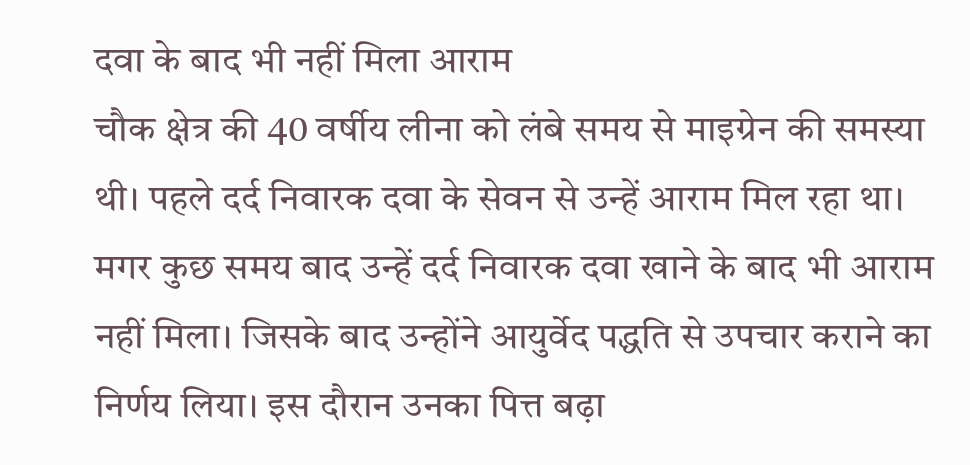दवा के बाद भी नहीं मिला आराम
चौक क्षेत्र की 40 वर्षीय लीना को लंबे समय से माइग्रेन की समस्या थी। पहले दर्द निवारक दवा के सेवन से उन्हें आराम मिल रहा था। मगर कुछ समय बाद उन्हें दर्द निवारक दवा खाने के बाद भी आराम नहीं मिला। जिसके बाद उन्होंने आयुर्वेद पद्धति से उपचार कराने का निर्णय लिया। इस दौरान उनका पित्त बढ़ा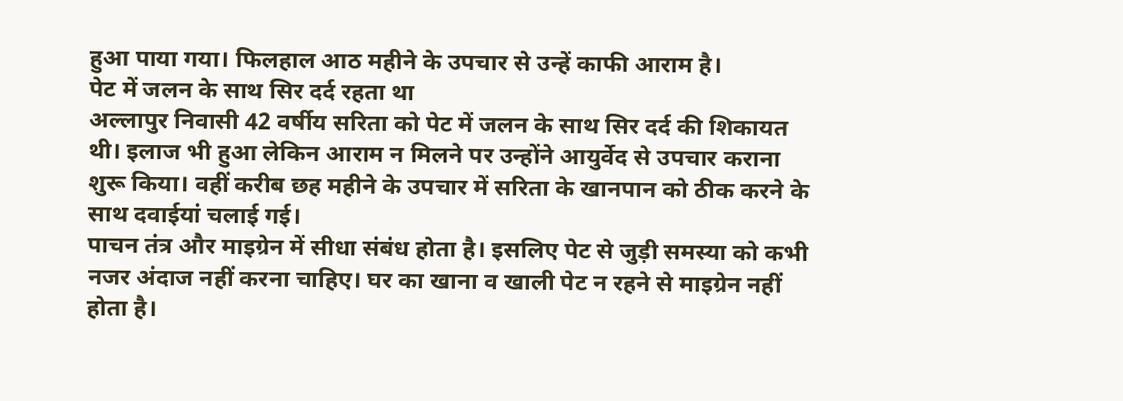हुआ पाया गया। फिलहाल आठ महीने के उपचार से उन्हें काफी आराम है।
पेट में जलन के साथ सिर दर्द रहता था
अल्लापुर निवासी 42 वर्षीय सरिता को पेट में जलन के साथ सिर दर्द की शिकायत थी। इलाज भी हुआ लेकिन आराम न मिलने पर उन्होंने आयुर्वेद से उपचार कराना शुरू किया। वहीं करीब छह महीने के उपचार में सरिता के खानपान को ठीक करने के साथ दवाईयां चलाई गई।
पाचन तंत्र और माइग्रेन में सीधा संबंध होता है। इसलिए पेट से जुड़ी समस्या को कभी नजर अंदाज नहीं करना चाहिए। घर का खाना व खाली पेट न रहने से माइग्रेन नहीं होता है।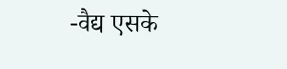-वैद्य एसके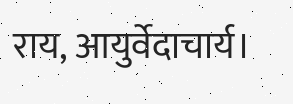राय, आयुर्वेदाचार्य।